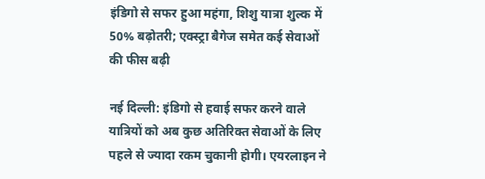इंडिगो से सफर हुआ महंगा, शिशु यात्रा शुल्क में 50% बढ़ोतरी; एक्स्ट्रा बैगेज समेत कई सेवाओं की फीस बढ़ी

नई दिल्ली: इंडिगो से हवाई सफर करने वाले यात्रियों को अब कुछ अतिरिक्त सेवाओं के लिए पहले से ज्यादा रकम चुकानी होगी। एयरलाइन ने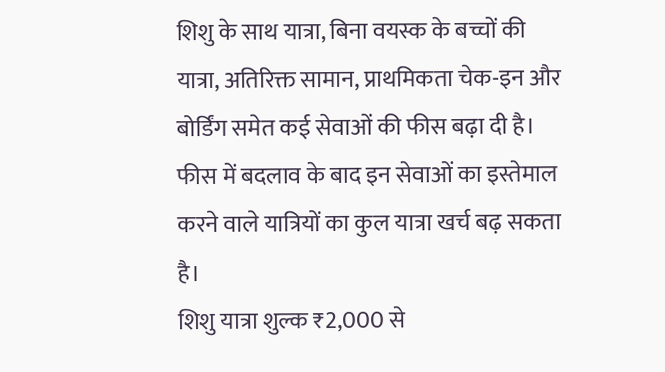शिशु के साथ यात्रा, बिना वयस्क के बच्चों की यात्रा, अतिरिक्त सामान, प्राथमिकता चेक-इन और बोर्डिंग समेत कई सेवाओं की फीस बढ़ा दी है। फीस में बदलाव के बाद इन सेवाओं का इस्तेमाल करने वाले यात्रियों का कुल यात्रा खर्च बढ़ सकता है।
शिशु यात्रा शुल्क ₹2,000 से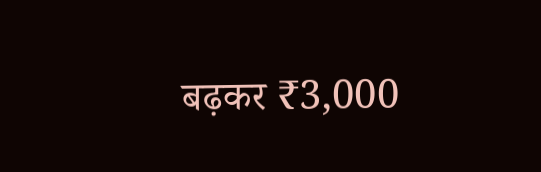बढ़कर ₹3,000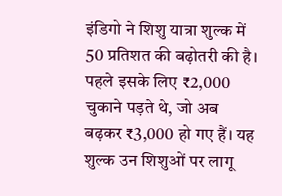इंडिगो ने शिशु यात्रा शुल्क में 50 प्रतिशत की बढ़ोतरी की है। पहले इसके लिए ₹2,000 चुकाने पड़ते थे, जो अब बढ़कर ₹3,000 हो गए हैं। यह शुल्क उन शिशुओं पर लागू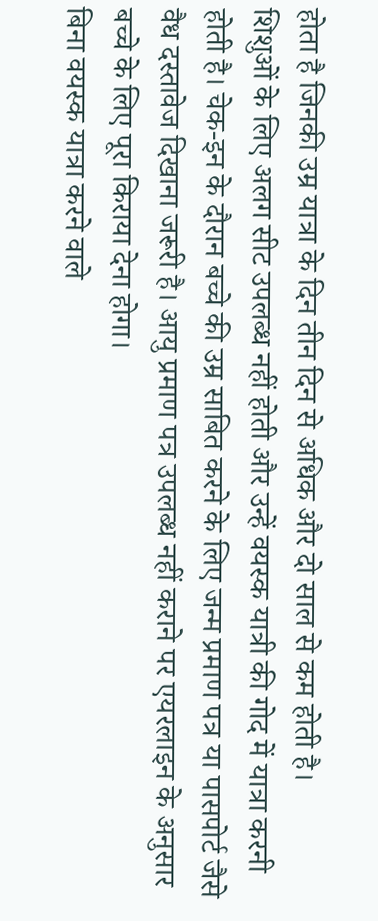होता है जिनकी उम्र यात्रा के दिन तीन दिन से अधिक और दो साल से कम होती है।
शिशुओं के लिए अलग सीट उपलब्ध नहीं होती और उन्हें वयस्क यात्री की गोद में यात्रा करनी होती है। चेक-इन के दौरान बच्चे की उम्र साबित करने के लिए जन्म प्रमाण पत्र या पासपोर्ट जैसे वैध दस्तावेज दिखाना जरूरी है। आयु प्रमाण पत्र उपलब्ध नहीं कराने पर एयरलाइन के अनुसार बच्चे के लिए पूरा किराया देना होगा।
बिना वयस्क यात्रा करने वाले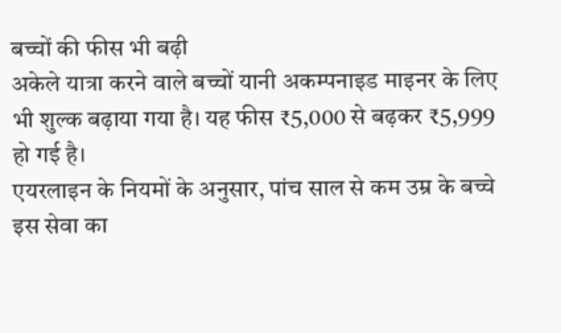बच्चों की फीस भी बढ़ी
अकेले यात्रा करने वाले बच्चों यानी अकम्पनाइड माइनर के लिए भी शुल्क बढ़ाया गया है। यह फीस ₹5,000 से बढ़कर ₹5,999 हो गई है।
एयरलाइन के नियमों के अनुसार, पांच साल से कम उम्र के बच्चे इस सेवा का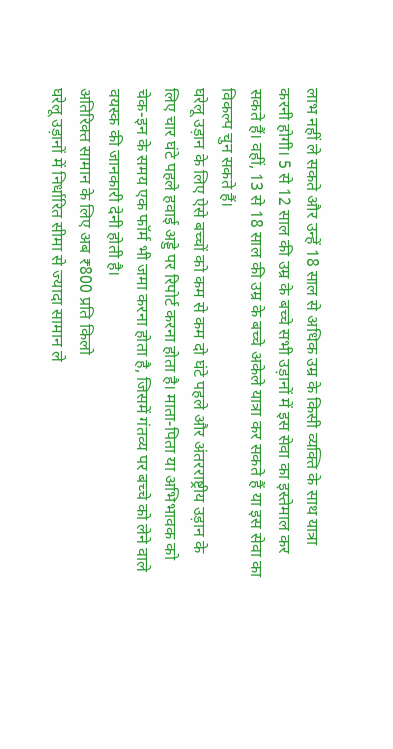लाभ नहीं ले सकते और उन्हें 18 साल से अधिक उम्र के किसी व्यक्ति के साथ यात्रा करनी होगी। 5 से 12 साल की उम्र के बच्चे सभी उड़ानों में इस सेवा का इस्तेमाल कर सकते हैं। वहीं, 13 से 18 साल की उम्र के बच्चे अकेले यात्रा कर सकते हैं या इस सेवा का विकल्प चुन सकते हैं।
घरेलू उड़ान के लिए ऐसे बच्चों को कम से कम दो घंटे पहले और अंतरराष्ट्रीय उड़ान के लिए चार घंटे पहले हवाई अड्डे पर रिपोर्ट करना होता है। माता-पिता या अभिभावक को चेक-इन के समय एक फॉर्म भी जमा करना होता है, जिसमें गंतव्य पर बच्चे को लेने वाले वयस्क की जानकारी देनी होती है।
अतिरिक्त सामान के लिए अब ₹800 प्रति किलो
घरेलू उड़ानों में निर्धारित सीमा से ज्यादा सामान ले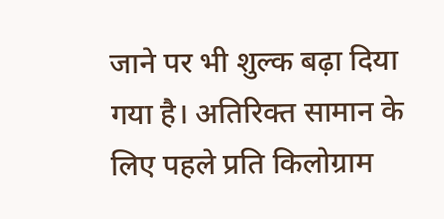जाने पर भी शुल्क बढ़ा दिया गया है। अतिरिक्त सामान के लिए पहले प्रति किलोग्राम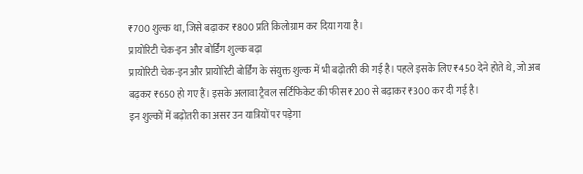₹700 शुल्क था, जिसे बढ़ाकर ₹800 प्रति किलोग्राम कर दिया गया है।
प्रायोरिटी चेक-इन और बोर्डिंग शुल्क बढ़ा
प्रायोरिटी चेक-इन और प्रायोरिटी बोर्डिंग के संयुक्त शुल्क में भी बढ़ोतरी की गई है। पहले इसके लिए ₹450 देने होते थे, जो अब बढ़कर ₹650 हो गए हैं। इसके अलावा ट्रैवल सर्टिफिकेट की फीस ₹200 से बढ़ाकर ₹300 कर दी गई है।
इन शुल्कों में बढ़ोतरी का असर उन यात्रियों पर पड़ेगा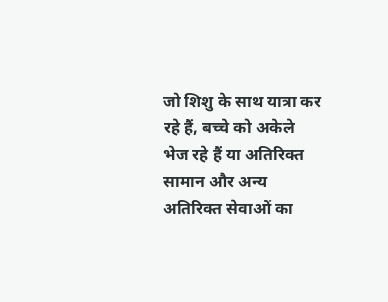जो शिशु के साथ यात्रा कर रहे हैं, बच्चे को अकेले भेज रहे हैं या अतिरिक्त सामान और अन्य अतिरिक्त सेवाओं का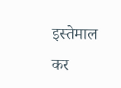इस्तेमाल कर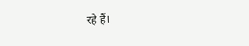रहे हैं।